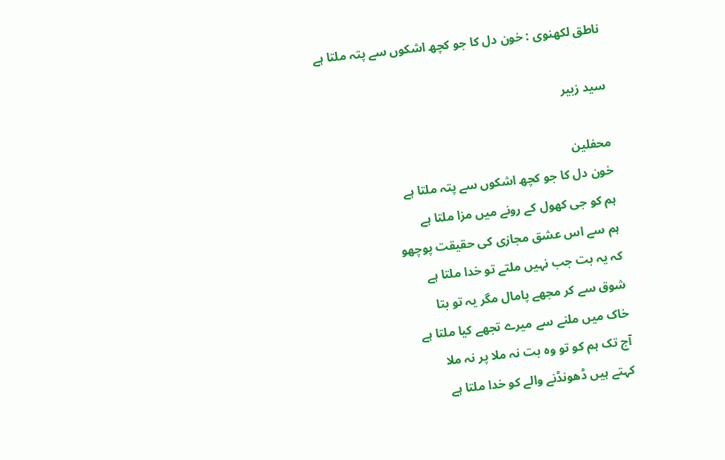ناطق لکھنوی : خون دل کا جو کچھ اشکوں سے پتہ ملتا ہے

سید زبیر

محفلین
خون دل کا جو کچھ اشکوں سے پتہ ملتا ہے
ہم کو جی کھول کے رونے میں مزا ملتا ہے
ہم سے اس عشق مجازی کی حقیقت پوچھو
کہ یہ بت جب نہیں ملتے تو خدا ملتا ہے
شوق سے کر مجھے پامال مگر یہ تو بتا
خاک میں ملنے سے میرے تجھے کیا ملتا ہے
آج تک ہم کو تو وہ بت نہ ملا پر نہ ملا
کہتے ہیں ڈھونڈنے والے کو خدا ملتا ہے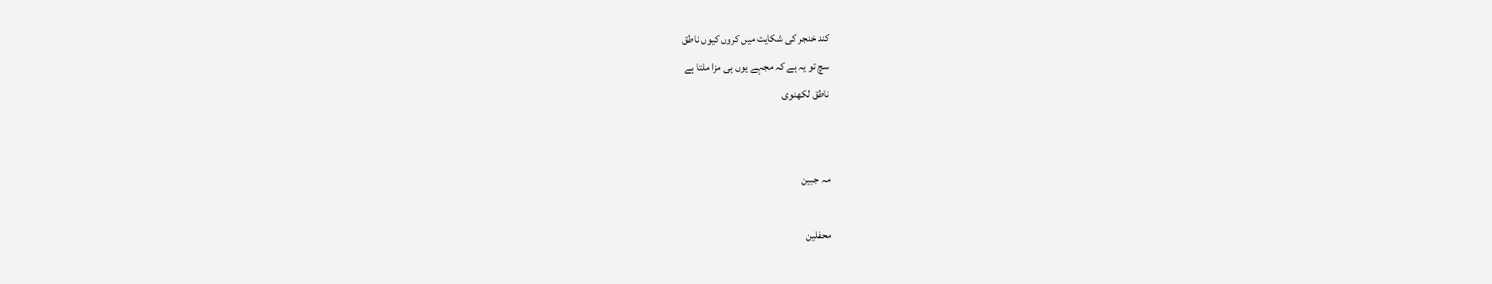کند خنجر کی شکایت میں کروں کیوں ناطق
سچ تو یہ ہے کہ مجہے یوں ہی مزا ملتا ہے
ناطق لکھنوی


مہ جبین

محفلین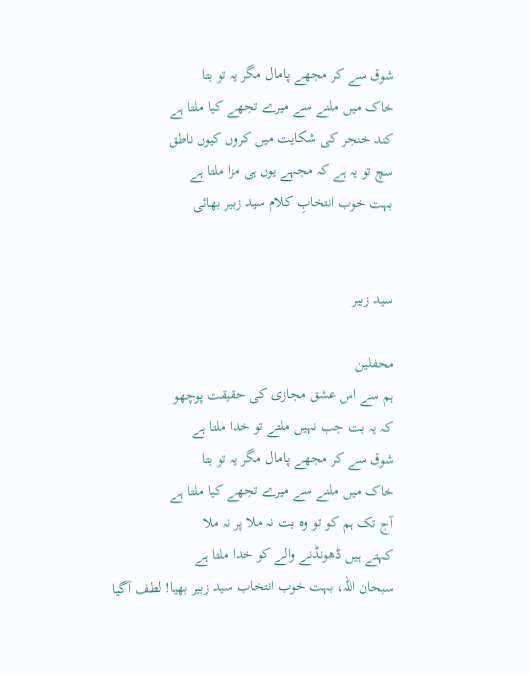شوق سے کر مجھے پامال مگر یہ تو بتا
خاک میں ملنے سے میرے تجھے کیا ملتا ہے
کند خنجر کی شکایت میں کروں کیوں ناطق
سچ تو یہ ہے کہ مجہے یوں ہی مزا ملتا ہے
بہت خوب انتخابِ کلام سید زبیر بھائی


سید زبیر

محفلین
ہم سے اس عشق مجازی کی حقیقت پوچھو
کہ یہ بت جب نہیں ملتے تو خدا ملتا ہے
شوق سے کر مجھے پامال مگر یہ تو بتا
خاک میں ملنے سے میرے تجھے کیا ملتا ہے
آج تک ہم کو تو وہ بت نہ ملا پر نہ ملا
کہتے ہیں ڈھونڈنے والے کو خدا ملتا ہے
سبحان اللہ، بہت خوب انتخاب سید زبیر بھیا! لطف آگیا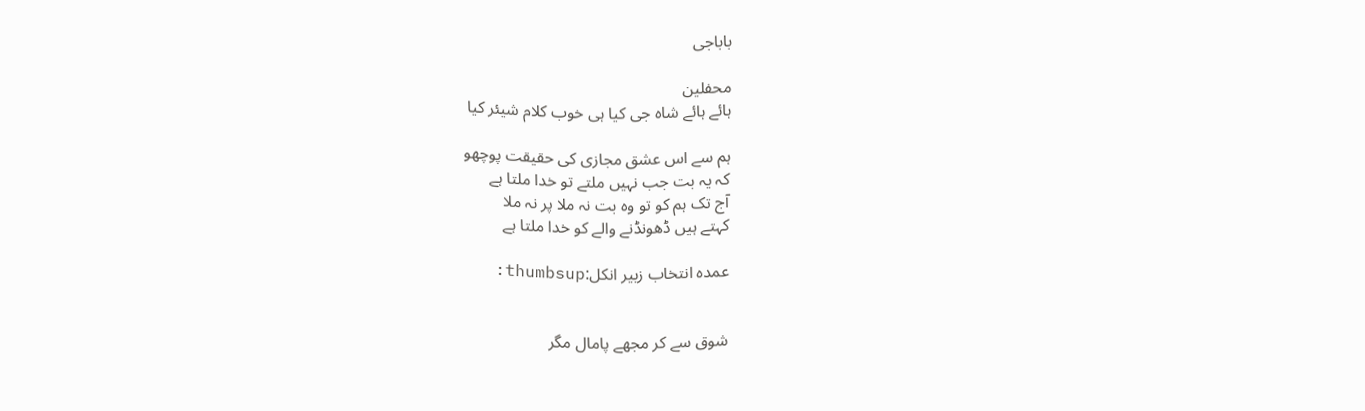باباجی

محفلین
ہائے ہائے شاہ جی کیا ہی خوب کلام شیئر کیا

ہم سے اس عشق مجازی کی حقیقت پوچھو
کہ یہ بت جب نہیں ملتے تو خدا ملتا ہے
آج تک ہم کو تو وہ بت نہ ملا پر نہ ملا
کہتے ہیں ڈھونڈنے والے کو خدا ملتا ہے

عمدہ انتخاب زبیر انکل:thumbsup:


شوق سے کر مجھے پامال مگر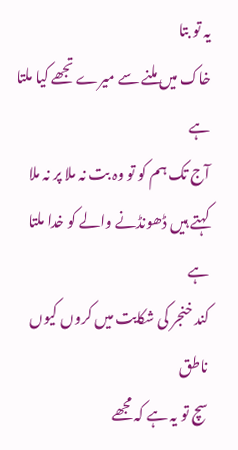یہ تو بتا
خاک میں ملنے سے میرے تجھے کیا ملتا ہے
آج تک ہم کو تو وہ بت نہ ملا پر نہ ملا
کہتے ہیں ڈھونڈنے والے کو خدا ملتا ہے
کند خنجر کی شکایت میں کروں کیوں ناطق
سچ تو یہ ہے کہ مجھے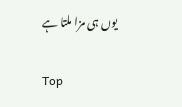یوں ہی مزا ملتا ہے

Top